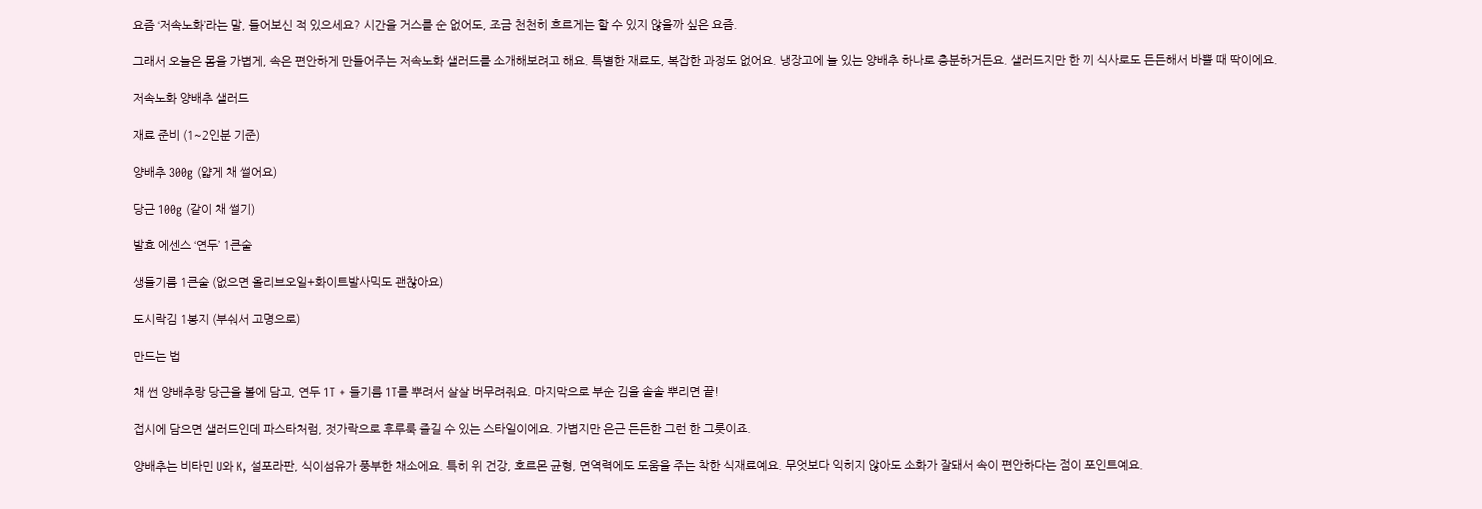요즘 ‘저속노화’라는 말, 들어보신 적 있으세요? 시간을 거스를 순 없어도, 조금 천천히 흐르게는 할 수 있지 않을까 싶은 요즘.

그래서 오늘은 몸을 가볍게, 속은 편안하게 만들어주는 저속노화 샐러드를 소개해보려고 해요. 특별한 재료도, 복잡한 과정도 없어요. 냉장고에 늘 있는 양배추 하나로 충분하거든요. 샐러드지만 한 끼 식사로도 든든해서 바쁠 때 딱이에요.

저속노화 양배추 샐러드

재료 준비 (1~2인분 기준)

양배추 300g (얇게 채 썰어요)

당근 100g (같이 채 썰기)

발효 에센스 ‘연두’ 1큰술

생들기름 1큰술 (없으면 올리브오일+화이트발사믹도 괜찮아요)

도시락김 1봉지 (부숴서 고명으로)

만드는 법

채 썬 양배추랑 당근을 볼에 담고, 연두 1T + 들기름 1T를 뿌려서 살살 버무려줘요. 마지막으로 부순 김을 솔솔 뿌리면 끝!

접시에 담으면 샐러드인데 파스타처럼, 젓가락으로 후루룩 즐길 수 있는 스타일이에요. 가볍지만 은근 든든한 그런 한 그릇이죠.

양배추는 비타민 U와 K, 설포라판, 식이섬유가 풍부한 채소에요. 특히 위 건강, 호르몬 균형, 면역력에도 도움을 주는 착한 식재료예요. 무엇보다 익히지 않아도 소화가 잘돼서 속이 편안하다는 점이 포인트예요.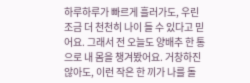하루하루가 빠르게 흘러가도, 우린 조금 더 천천히 나이 들 수 있다고 믿어요. 그래서 전 오늘도 양배추 한 통으로 내 몸을 챙겨봤어요. 거창하진 않아도, 이런 작은 한 끼가 나를 돌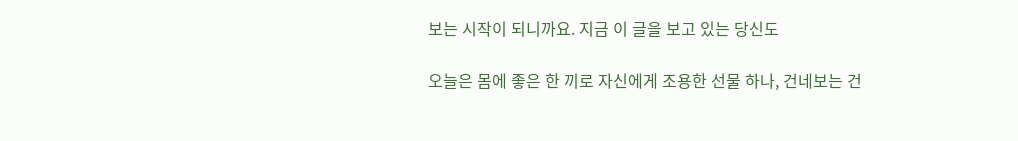보는 시작이 되니까요. 지금 이 글을 보고 있는 당신도

오늘은 몸에 좋은 한 끼로 자신에게 조용한 선물 하나, 건네보는 건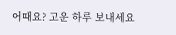어때요? 고운 하루 보내세요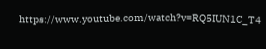https://www.youtube.com/watch?v=RQ5IUN1C_T4